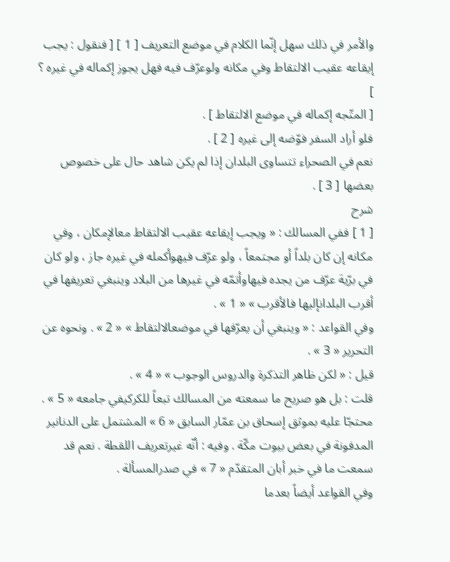والأمر في ذلك سهل إنّما الكلام في موضع التعريف [ 1 ] [ فنقول : يجب إيقاعه عقيب الالتقاط وفي مكانه ولوعرّف فيه فهل يجوز إكماله في غيره ؟ ]
[ المتّجه إكماله في موضع الالتقاط ] .
فلو أراد السفر فوّضه إلى غيره [ 2 ] .
نعم في الصحراء تتساوى البلدان إذا لم يكن شاهد حال على خصوص بعضها [ 3 ] .
شرح
[ 1 ] ففي المسالك : « ويجب إيقاعه عقيب الالتقاط معالإمكان ، وفي مكانه إن كان بلداً أو مجتمعاً ، ولو عرّف فيهوأكمله في غيره جاز ، ولو كان في برّية عرّف من يجده فيهاوأتمّه في غيرها من البلاد وينبغي تعريفها في أقرب البلدانإليها فالأقرب » « 1 » .
وفي القواعد : « وينبغي أن يعرّفها في موضعالالتقاط » « 2 » . ونحوه عن التحرير « 3 » .
قيل : « لكن ظاهر التذكرة والدروس الوجوب » « 4 » .
قلت : بل هو صريح ما سمعته من المسالك تبعاً للكركيفي جامعه « 5 » . محتجّا عليه بموثق إسحاق بن عمّار السابق « 6 » المشتمل على الدنانير المدفونة في بعض بيوت مكّة . وفيه : أنّه غيرتعريف اللقطة . نعم قد سمعت ما في خبر أبان المتقدّم « 7 » في صدرالمسألة .
وفي القواعد أيضاً بعدما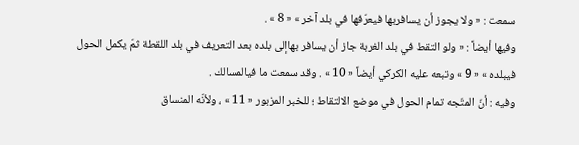سمعت : « ولا يجوز أن يسافربها فيعرّفها في بلد آخر » « 8 » .
وفيها أيضاً : « ولو التقط في بلد الغربة جاز أن يسافر بهاإلى بلده بعد التعريف في بلد اللقطة ثمّ يكمل الحول فيبلده » « 9 » وتبعه عليه الكركي أيضاً « 10 » . وقد سمعت ما فيالمسالك .
وفيه : أنّ المتّجه تمام الحول في موضع الالتقاط ؛ للخبر المزبور « 11 » ، ولأنّه المنساق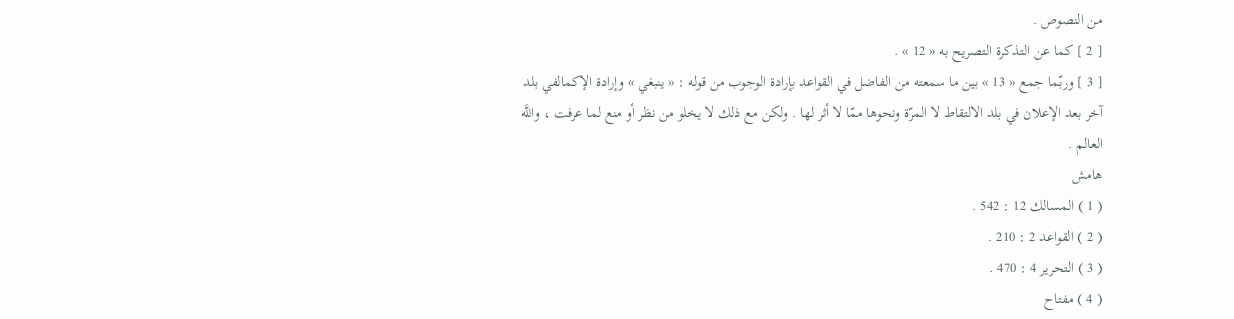من النصوص .
[ 2 ] كما عن التذكرة التصريح به « 12 » .
[ 3 ] وربّما جمع « 13 » بين ما سمعته من الفاضل في القواعد بإرادة الوجوب من قوله : « ينبغي » وإرادة الإكمالفي بلد آخر بعد الإعلان في بلد الالتقاط لا المرّة ونحوها ممّا لا أثر لها . ولكن مع ذلك لا يخلو من نظر أو منع لما عرفت ، واللَّه العالم .
هامش
( 1 ) المسالك 12 : 542 .
( 2 ) القواعد 2 : 210 .
( 3 ) التحرير 4 : 470 .
( 4 ) مفتاح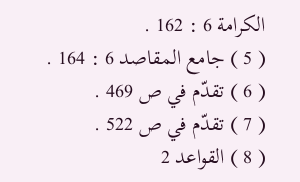الكرامة 6 : 162 .
( 5 ) جامع المقاصد 6 : 164 .
( 6 ) تقدّم في ص 469 .
( 7 ) تقدّم في ص 522 .
( 8 ) القواعد 2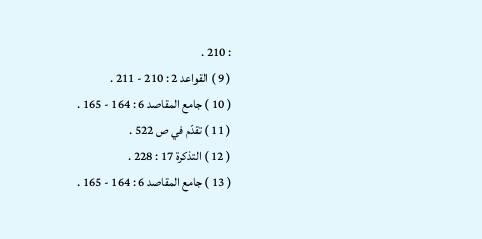: 210 .
( 9 ) القواعد 2 : 210 - 211 .
( 10 ) جامع المقاصد 6 : 164 - 165 .
( 11 ) تقدّم في ص 522 .
( 12 ) التذكرة 17 : 228 .
( 13 ) جامع المقاصد 6 : 164 - 165 .